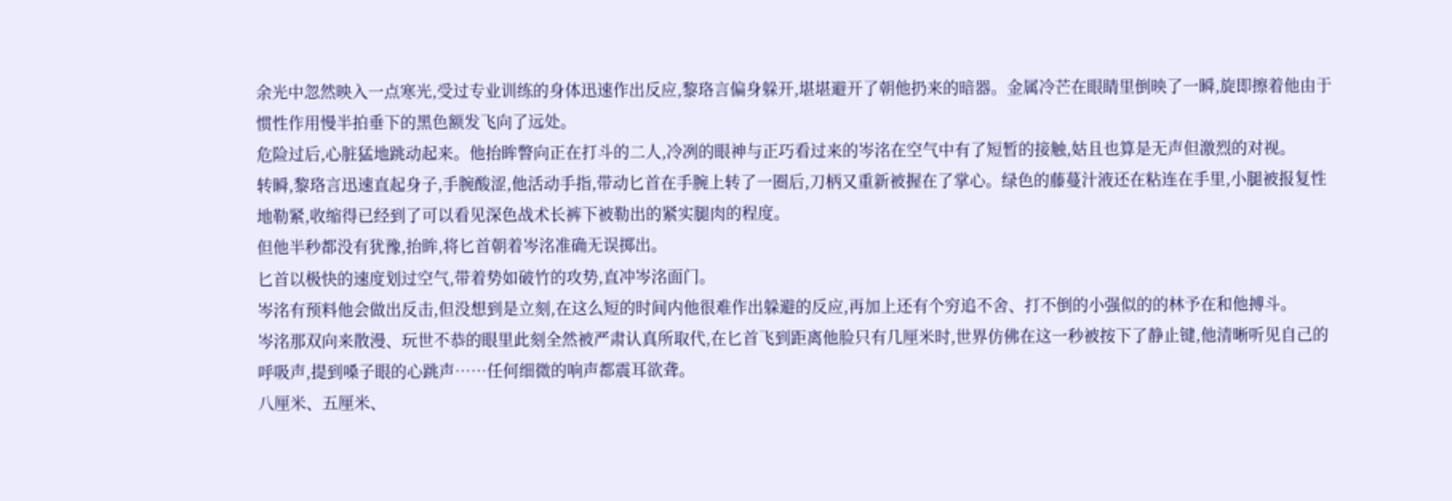余光中忽然映入一点寒光,受过专业训练的身体迅速作出反应,黎珞言偏身躲开,堪堪避开了朝他扔来的暗器。金属冷芒在眼睛里倒映了一瞬,旋即擦着他由于惯性作用慢半拍垂下的黑色额发飞向了远处。
危险过后,心脏猛地跳动起来。他抬眸瞥向正在打斗的二人,冷冽的眼神与正巧看过来的岑洺在空气中有了短暂的接触,姑且也算是无声但激烈的对视。
转瞬,黎珞言迅速直起身子,手腕酸涩,他活动手指,带动匕首在手腕上转了一圈后,刀柄又重新被握在了掌心。绿色的藤蔓汁液还在粘连在手里,小腿被报复性地勒紧,收缩得已经到了可以看见深色战术长裤下被勒出的紧实腿肉的程度。
但他半秒都没有犹豫,抬眸,将匕首朝着岑洺准确无误掷出。
匕首以极快的速度划过空气,带着势如破竹的攻势,直冲岑洺面门。
岑洺有预料他会做出反击,但没想到是立刻,在这么短的时间内他很难作出躲避的反应,再加上还有个穷追不舍、打不倒的小强似的的林予在和他搏斗。
岑洺那双向来散漫、玩世不恭的眼里此刻全然被严肃认真所取代,在匕首飞到距离他脸只有几厘米时,世界仿佛在这一秒被按下了静止键,他清晰听见自己的呼吸声,提到嗓子眼的心跳声……任何细微的响声都震耳欲聋。
八厘米、五厘米、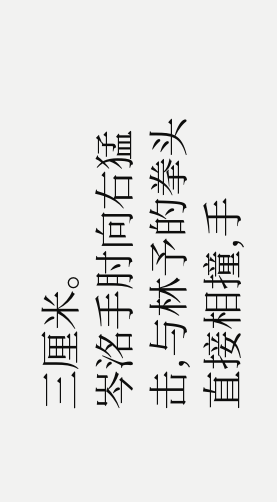三厘米。
岑洺手肘向右猛击,与林予的拳头直接相撞,手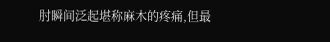肘瞬间泛起堪称麻木的疼痛,但最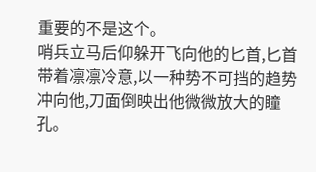重要的不是这个。
哨兵立马后仰躲开飞向他的匕首,匕首带着凛凛冷意,以一种势不可挡的趋势冲向他,刀面倒映出他微微放大的瞳孔。